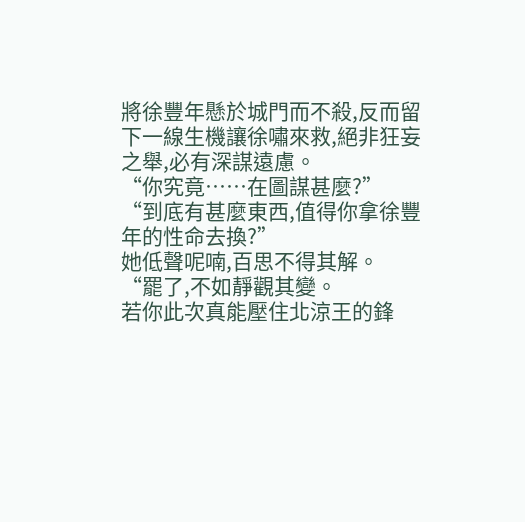將徐豐年懸於城門而不殺,反而留下一線生機讓徐嘯來救,絕非狂妄之舉,必有深謀遠慮。
“你究竟……在圖謀甚麼?”
“到底有甚麼東西,值得你拿徐豐年的性命去換?”
她低聲呢喃,百思不得其解。
“罷了,不如靜觀其變。
若你此次真能壓住北涼王的鋒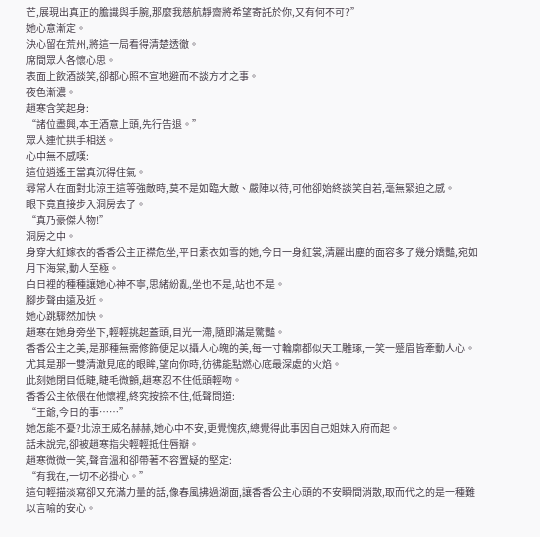芒,展現出真正的膽識與手腕,那麼我慈航靜齋將希望寄託於你,又有何不可?”
她心意漸定。
決心留在荒州,將這一局看得清楚透徹。
席間眾人各懷心思。
表面上飲酒談笑,卻都心照不宣地避而不談方才之事。
夜色漸濃。
趙寒含笑起身:
“諸位盡興,本王酒意上頭,先行告退。”
眾人連忙拱手相送。
心中無不感嘆:
這位逍遙王當真沉得住氣。
尋常人在面對北涼王這等強敵時,莫不是如臨大敵、嚴陣以待,可他卻始終談笑自若,毫無緊迫之感。
眼下竟直接步入洞房去了。
“真乃豪傑人物!”
洞房之中。
身穿大紅嫁衣的香香公主正襟危坐,平日素衣如雪的她,今日一身紅裳,清麗出塵的面容多了幾分嬌豔,宛如月下海棠,動人至極。
白日裡的種種讓她心神不寧,思緒紛亂,坐也不是,站也不是。
腳步聲由遠及近。
她心跳驟然加快。
趙寒在她身旁坐下,輕輕挑起蓋頭,目光一滯,隨即滿是驚豔。
香香公主之美,是那種無需修飾便足以攝人心魄的美,每一寸輪廓都似天工雕琢,一笑一蹙眉皆牽動人心。
尤其是那一雙清澈見底的眼眸,望向你時,彷彿能點燃心底最深處的火焰。
此刻她閉目低睫,睫毛微顫,趙寒忍不住低頭輕吻。
香香公主依偎在他懷裡,終究按捺不住,低聲問道:
“王爺,今日的事……”
她怎能不憂?北涼王威名赫赫,她心中不安,更覺愧疚,總覺得此事因自己姐妹入府而起。
話未說完,卻被趙寒指尖輕輕抵住唇瓣。
趙寒微微一笑,聲音溫和卻帶著不容置疑的堅定:
“有我在,一切不必掛心。”
這句輕描淡寫卻又充滿力量的話,像春風拂過湖面,讓香香公主心頭的不安瞬間消散,取而代之的是一種難以言喻的安心。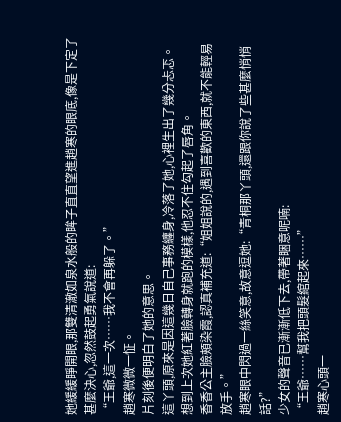她緩緩睜開眼,那雙清澈如泉水般的眸子直直望進趙寒的眼底,像是下定了甚麼決心,忽然鼓起勇氣說道:
“王爺,這一次……我不會再躲了。”
趙寒微微一怔。
片刻後便明白了她的意思。
這丫頭,原來是因這幾日自己事務纏身,冷落了她,心裡生出了幾分忐忑。
想到上次她紅著臉轉身就跑的模樣,他忍不住勾起了唇角。
香香公主臉頰染霞,認真補充道:“姐姐說的,遇到喜歡的東西,就不能輕易放手。”
趙寒眼中閃過一絲笑意,故意逗她:“青桐那丫頭,還跟你說了些甚麼悄悄話?”
少女的聲音已漸漸低下去,帶著睏意呢喃:
“王爺……幫我把頭髮綰起來……”
趙寒心頭一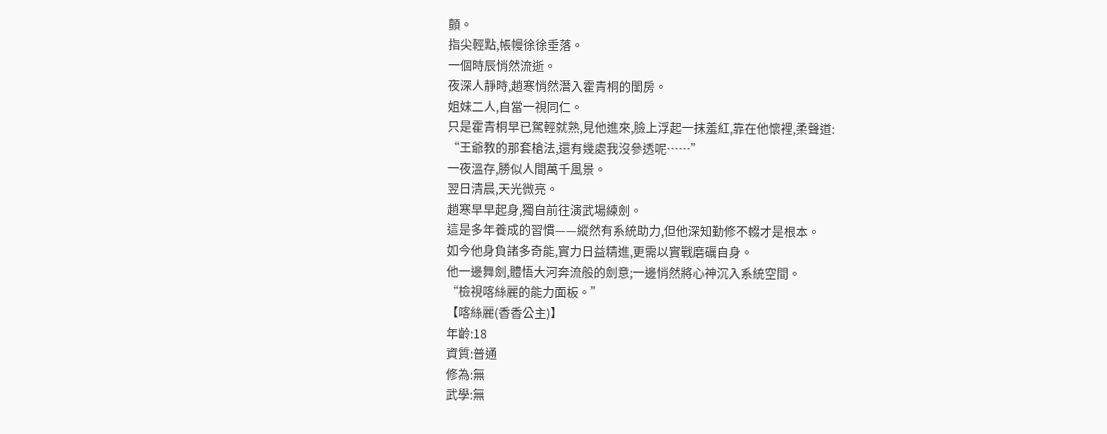顫。
指尖輕點,帳幔徐徐垂落。
一個時辰悄然流逝。
夜深人靜時,趙寒悄然潛入霍青桐的閨房。
姐妹二人,自當一視同仁。
只是霍青桐早已駕輕就熟,見他進來,臉上浮起一抹羞紅,靠在他懷裡,柔聲道:
“王爺教的那套槍法,還有幾處我沒參透呢……”
一夜溫存,勝似人間萬千風景。
翌日清晨,天光微亮。
趙寒早早起身,獨自前往演武場練劍。
這是多年養成的習慣——縱然有系統助力,但他深知勤修不輟才是根本。
如今他身負諸多奇能,實力日益精進,更需以實戰磨礪自身。
他一邊舞劍,體悟大河奔流般的劍意;一邊悄然將心神沉入系統空間。
“檢視喀絲麗的能力面板。”
【喀絲麗(香香公主)】
年齡:18
資質:普通
修為:無
武學:無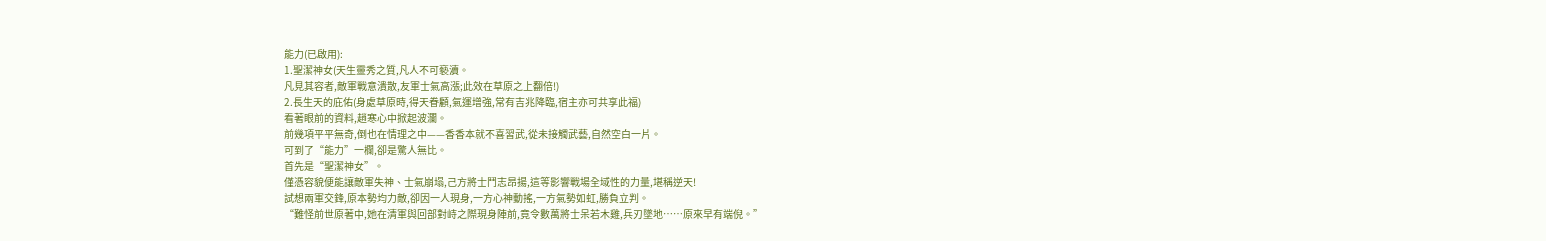能力(已啟用):
1.聖潔神女(天生靈秀之質,凡人不可褻瀆。
凡見其容者,敵軍戰意潰散,友軍士氣高漲;此效在草原之上翻倍!)
2.長生天的庇佑(身處草原時,得天眷顧,氣運增強,常有吉兆降臨,宿主亦可共享此福)
看著眼前的資料,趙寒心中掀起波瀾。
前幾項平平無奇,倒也在情理之中——香香本就不喜習武,從未接觸武藝,自然空白一片。
可到了“能力”一欄,卻是驚人無比。
首先是“聖潔神女”。
僅憑容貌便能讓敵軍失神、士氣崩塌,己方將士鬥志昂揚,這等影響戰場全域性的力量,堪稱逆天!
試想兩軍交鋒,原本勢均力敵,卻因一人現身,一方心神動搖,一方氣勢如虹,勝負立判。
“難怪前世原著中,她在清軍與回部對峙之際現身陣前,竟令數萬將士呆若木雞,兵刃墜地……原來早有端倪。”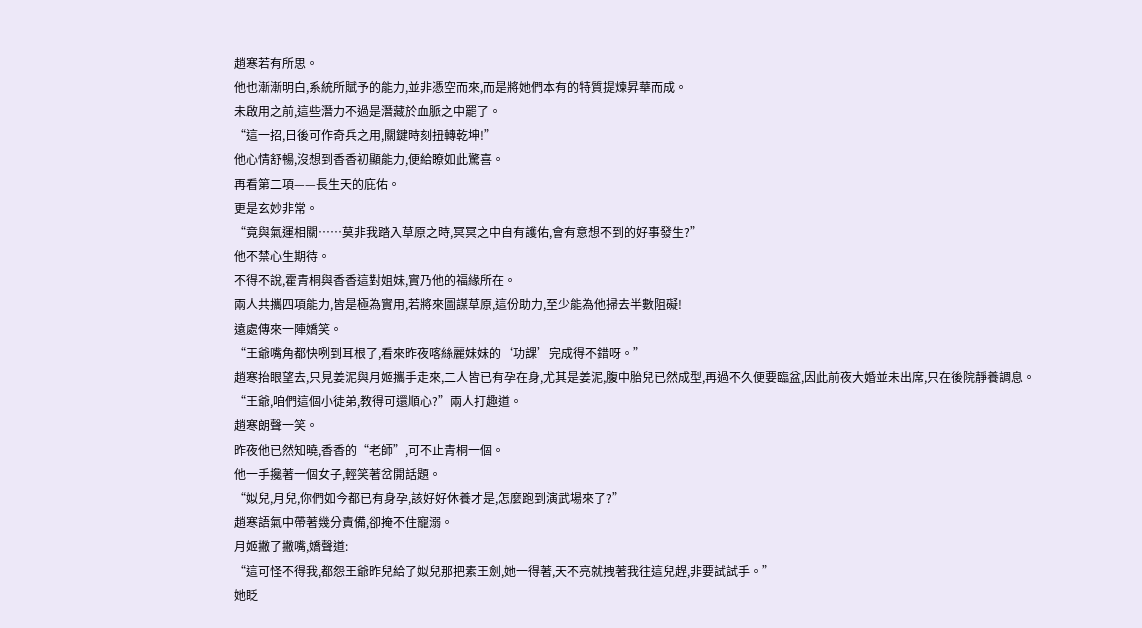趙寒若有所思。
他也漸漸明白,系統所賦予的能力,並非憑空而來,而是將她們本有的特質提煉昇華而成。
未啟用之前,這些潛力不過是潛藏於血脈之中罷了。
“這一招,日後可作奇兵之用,關鍵時刻扭轉乾坤!”
他心情舒暢,沒想到香香初顯能力,便給瞭如此驚喜。
再看第二項——長生天的庇佑。
更是玄妙非常。
“竟與氣運相關……莫非我踏入草原之時,冥冥之中自有護佑,會有意想不到的好事發生?”
他不禁心生期待。
不得不說,霍青桐與香香這對姐妹,實乃他的福緣所在。
兩人共攜四項能力,皆是極為實用,若將來圖謀草原,這份助力,至少能為他掃去半數阻礙!
遠處傳來一陣嬌笑。
“王爺嘴角都快咧到耳根了,看來昨夜喀絲麗妹妹的‘功課’完成得不錯呀。”
趙寒抬眼望去,只見姜泥與月姬攜手走來,二人皆已有孕在身,尤其是姜泥,腹中胎兒已然成型,再過不久便要臨盆,因此前夜大婚並未出席,只在後院靜養調息。
“王爺,咱們這個小徒弟,教得可還順心?”兩人打趣道。
趙寒朗聲一笑。
昨夜他已然知曉,香香的“老師”,可不止青桐一個。
他一手攙著一個女子,輕笑著岔開話題。
“姒兒,月兒,你們如今都已有身孕,該好好休養才是,怎麼跑到演武場來了?”
趙寒語氣中帶著幾分責備,卻掩不住寵溺。
月姬撇了撇嘴,嬌聲道:
“這可怪不得我,都怨王爺昨兒給了姒兒那把素王劍,她一得著,天不亮就拽著我往這兒趕,非要試試手。”
她眨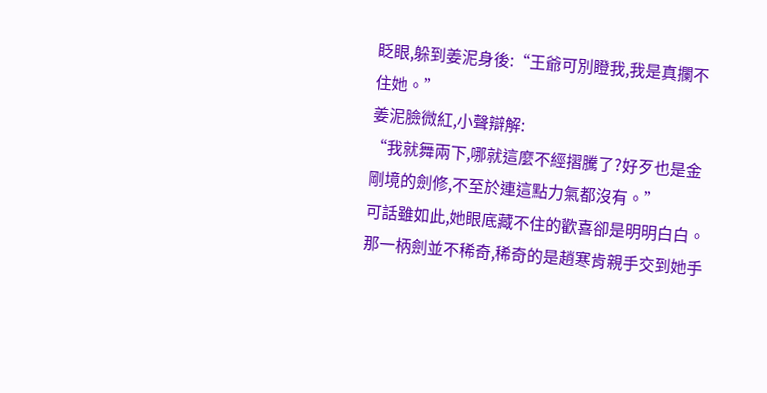眨眼,躲到姜泥身後:“王爺可別瞪我,我是真攔不住她。”
姜泥臉微紅,小聲辯解:
“我就舞兩下,哪就這麼不經摺騰了?好歹也是金剛境的劍修,不至於連這點力氣都沒有。”
可話雖如此,她眼底藏不住的歡喜卻是明明白白。
那一柄劍並不稀奇,稀奇的是趙寒肯親手交到她手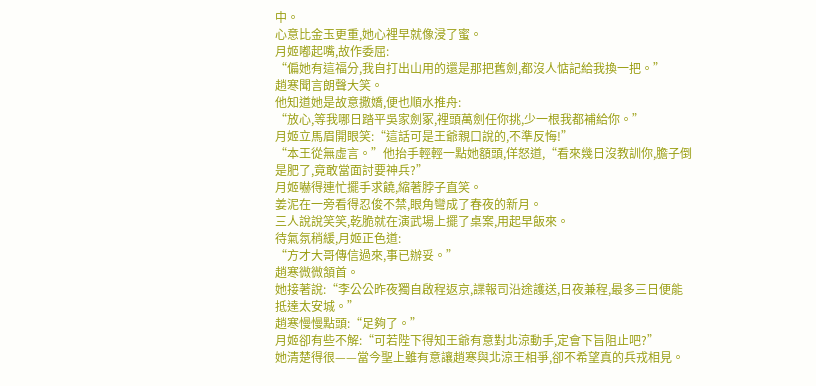中。
心意比金玉更重,她心裡早就像浸了蜜。
月姬嘟起嘴,故作委屈:
“偏她有這福分,我自打出山用的還是那把舊劍,都沒人惦記給我換一把。”
趙寒聞言朗聲大笑。
他知道她是故意撒嬌,便也順水推舟:
“放心,等我哪日踏平吳家劍冢,裡頭萬劍任你挑,少一根我都補給你。”
月姬立馬眉開眼笑:“這話可是王爺親口說的,不準反悔!”
“本王從無虛言。”他抬手輕輕一點她額頭,佯怒道,“看來幾日沒教訓你,膽子倒是肥了,竟敢當面討要神兵?”
月姬嚇得連忙擺手求饒,縮著脖子直笑。
姜泥在一旁看得忍俊不禁,眼角彎成了春夜的新月。
三人說說笑笑,乾脆就在演武場上擺了桌案,用起早飯來。
待氣氛稍緩,月姬正色道:
“方才大哥傳信過來,事已辦妥。”
趙寒微微頷首。
她接著說:“李公公昨夜獨自啟程返京,諜報司沿途護送,日夜兼程,最多三日便能抵達太安城。”
趙寒慢慢點頭:“足夠了。”
月姬卻有些不解:“可若陛下得知王爺有意對北涼動手,定會下旨阻止吧?”
她清楚得很——當今聖上雖有意讓趙寒與北涼王相爭,卻不希望真的兵戎相見。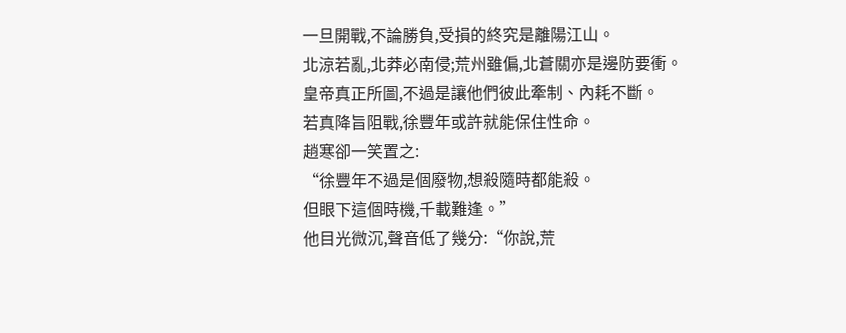一旦開戰,不論勝負,受損的終究是離陽江山。
北涼若亂,北莽必南侵;荒州雖偏,北蒼關亦是邊防要衝。
皇帝真正所圖,不過是讓他們彼此牽制、內耗不斷。
若真降旨阻戰,徐豐年或許就能保住性命。
趙寒卻一笑置之:
“徐豐年不過是個廢物,想殺隨時都能殺。
但眼下這個時機,千載難逢。”
他目光微沉,聲音低了幾分:“你說,荒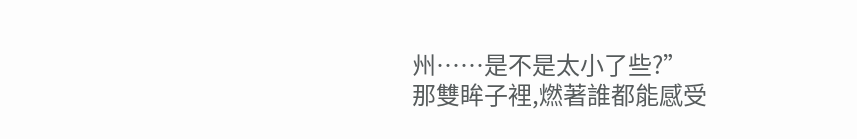州……是不是太小了些?”
那雙眸子裡,燃著誰都能感受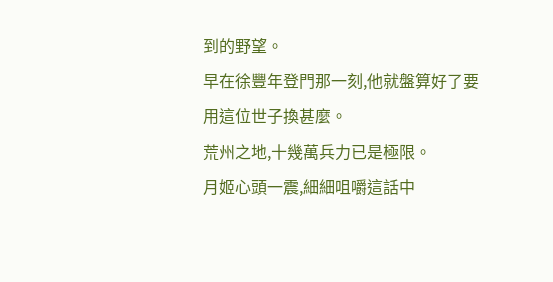到的野望。
早在徐豐年登門那一刻,他就盤算好了要用這位世子換甚麼。
荒州之地,十幾萬兵力已是極限。
月姬心頭一震,細細咀嚼這話中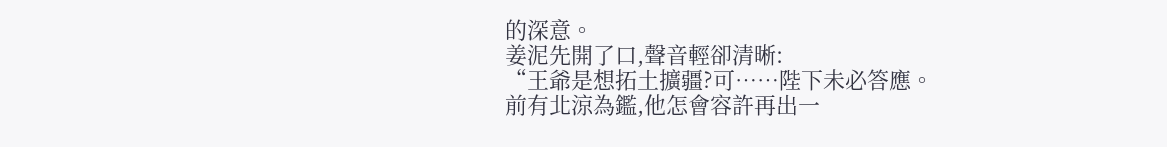的深意。
姜泥先開了口,聲音輕卻清晰:
“王爺是想拓土擴疆?可……陛下未必答應。
前有北涼為鑑,他怎會容許再出一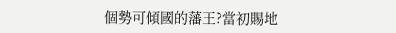個勢可傾國的藩王?當初賜地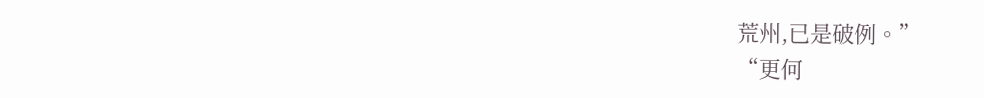荒州,已是破例。”
“更何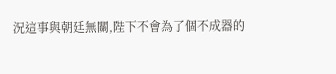況這事與朝廷無關,陛下不會為了個不成器的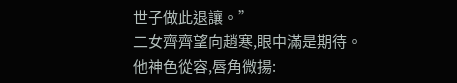世子做此退讓。”
二女齊齊望向趙寒,眼中滿是期待。
他神色從容,唇角微揚: